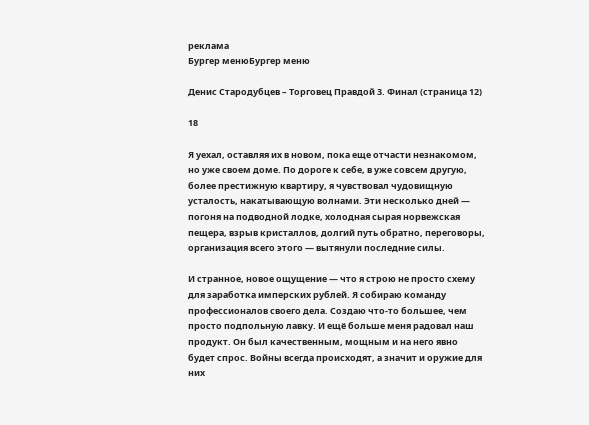реклама
Бургер менюБургер меню

Денис Стародубцев – Торговец Правдой 3. Финал (страница 12)

18

Я уехал, оставляя их в новом, пока еще отчасти незнакомом, но уже своем доме. По дороге к себе, в уже совсем другую, более престижную квартиру, я чувствовал чудовищную усталость, накатывающую волнами. Эти несколько дней — погоня на подводной лодке, холодная сырая норвежская пещера, взрыв кристаллов, долгий путь обратно, переговоры, организация всего этого — вытянули последние силы.

И странное, новое ощущение — что я строю не просто схему для заработка имперских рублей. Я собираю команду профессионалов своего дела. Создаю что-то большее, чем просто подпольную лавку. И ещё больше меня радовал наш продукт. Он был качественным, мощным и на него явно будет спрос. Войны всегда происходят, а значит и оружие для них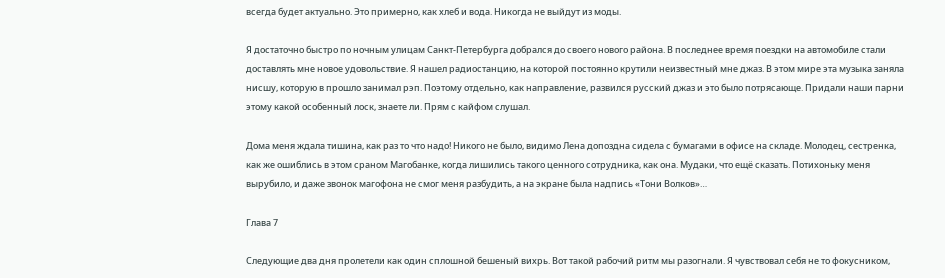всегда будет актуально. Это примерно, как хлеб и вода. Никогда не выйдут из моды.

Я достаточно быстро по ночным улицам Санкт-Петербурга добрался до своего нового района. В последнее время поездки на автомобиле стали доставлять мне новое удовольствие. Я нашел радиостанцию, на которой постоянно крутили неизвестный мне джаз. В этом мире эта музыка заняла нисшу, которую в прошло занимал рэп. Поэтому отдельно, как направление, развился русский джаз и это было потрясающе. Придали наши парни этому какой особенный лоск, знаете ли. Прям с кайфом слушал.

Дома меня ждала тишина, как раз то что надо! Никого не было, видимо Лена допоздна сидела с бумагами в офисе на складе. Молодец, сестренка, как же ошиблись в этом сраном Магобанке, когда лишились такого ценного сотрудника, как она. Мудаки, что ещё сказать. Потихоньку меня вырубило, и даже звонок магофона не смог меня разбудить, а на экране была надпись «Тони Волков»…

Глава 7

Следующие два дня пролетели как один сплошной бешеный вихрь. Вот такой рабочий ритм мы разогнали. Я чувствовал себя не то фокусником,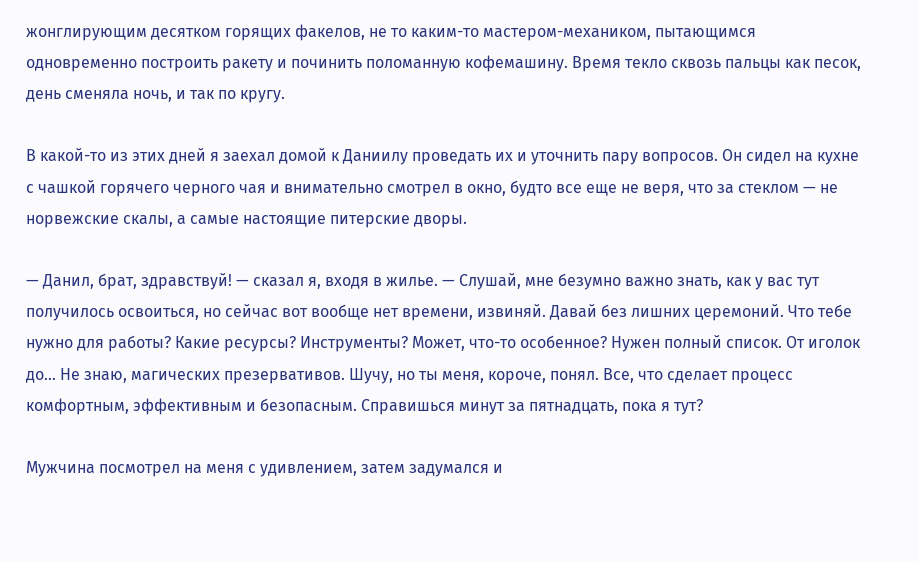жонглирующим десятком горящих факелов, не то каким-то мастером-механиком, пытающимся одновременно построить ракету и починить поломанную кофемашину. Время текло сквозь пальцы как песок, день сменяла ночь, и так по кругу.

В какой-то из этих дней я заехал домой к Даниилу проведать их и уточнить пару вопросов. Он сидел на кухне с чашкой горячего черного чая и внимательно смотрел в окно, будто все еще не веря, что за стеклом — не норвежские скалы, а самые настоящие питерские дворы.

— Данил, брат, здравствуй! — сказал я, входя в жилье. — Слушай, мне безумно важно знать, как у вас тут получилось освоиться, но сейчас вот вообще нет времени, извиняй. Давай без лишних церемоний. Что тебе нужно для работы? Какие ресурсы? Инструменты? Может, что-то особенное? Нужен полный список. От иголок до… Не знаю, магических презервативов. Шучу, но ты меня, короче, понял. Все, что сделает процесс комфортным, эффективным и безопасным. Справишься минут за пятнадцать, пока я тут?

Мужчина посмотрел на меня с удивлением, затем задумался и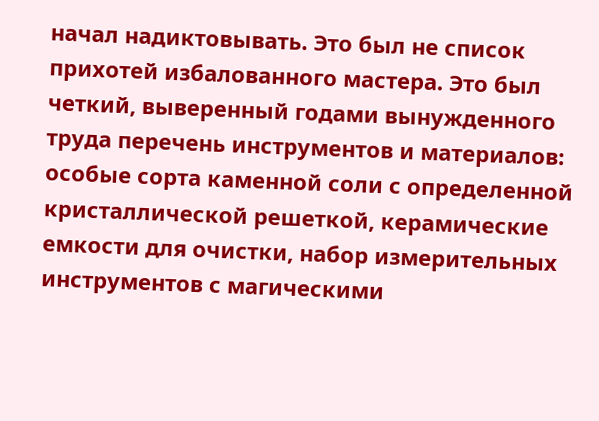начал надиктовывать. Это был не список прихотей избалованного мастера. Это был четкий, выверенный годами вынужденного труда перечень инструментов и материалов: особые сорта каменной соли с определенной кристаллической решеткой, керамические емкости для очистки, набор измерительных инструментов с магическими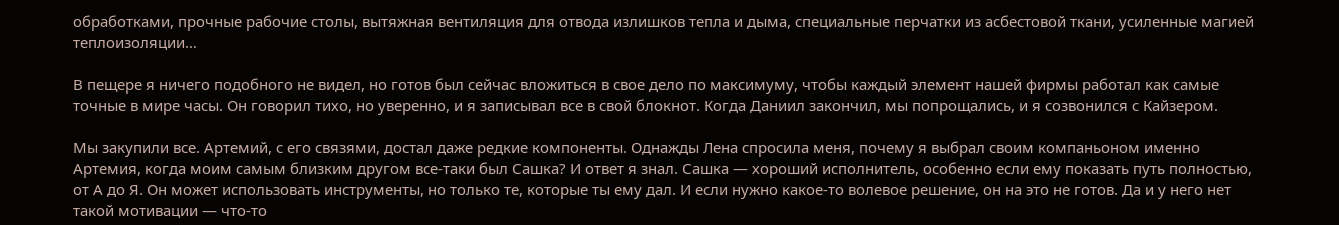обработками, прочные рабочие столы, вытяжная вентиляция для отвода излишков тепла и дыма, специальные перчатки из асбестовой ткани, усиленные магией теплоизоляции…

В пещере я ничего подобного не видел, но готов был сейчас вложиться в свое дело по максимуму, чтобы каждый элемент нашей фирмы работал как самые точные в мире часы. Он говорил тихо, но уверенно, и я записывал все в свой блокнот. Когда Даниил закончил, мы попрощались, и я созвонился с Кайзером.

Мы закупили все. Артемий, с его связями, достал даже редкие компоненты. Однажды Лена спросила меня, почему я выбрал своим компаньоном именно Артемия, когда моим самым близким другом все-таки был Сашка? И ответ я знал. Сашка — хороший исполнитель, особенно если ему показать путь полностью, от А до Я. Он может использовать инструменты, но только те, которые ты ему дал. И если нужно какое-то волевое решение, он на это не готов. Да и у него нет такой мотивации — что-то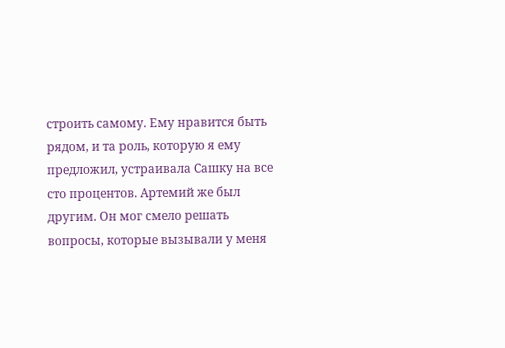строить самому. Ему нравится быть рядом, и та роль, которую я ему предложил, устраивала Сашку на все сто процентов. Артемий же был другим. Он мог смело решать вопросы, которые вызывали у меня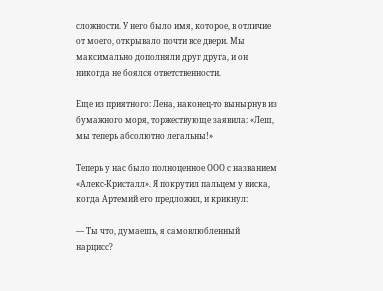сложности. У него было имя, которое, в отличие от моего, открывало почти все двери. Мы максимально дополняли друг друга, и он никогда не боялся ответственности.

Еще из приятного: Лена, наконец-то вынырнув из бумажного моря, торжествующе заявила: «Леш, мы теперь абсолютно легальны!»

Теперь у нас было полноценное ООО с названием «Алекс-Кристалл». Я покрутил пальцем у виска, когда Артемий его предложил, и крикнул:

— Ты что, думаешь, я самовлюбленный нарцисс?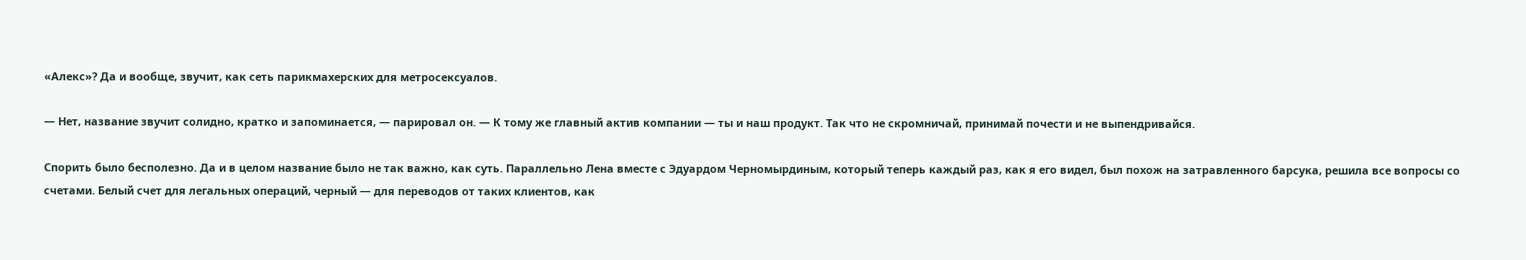«Алекс»? Да и вообще, звучит, как сеть парикмахерских для метросексуалов.

— Нет, название звучит солидно, кратко и запоминается, — парировал он. — К тому же главный актив компании — ты и наш продукт. Так что не скромничай, принимай почести и не выпендривайся.

Спорить было бесполезно. Да и в целом название было не так важно, как суть. Параллельно Лена вместе с Эдуардом Черномырдиным, который теперь каждый раз, как я его видел, был похож на затравленного барсука, решила все вопросы со счетами. Белый счет для легальных операций, черный — для переводов от таких клиентов, как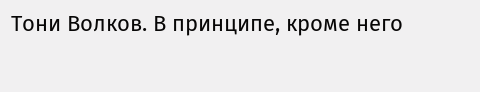Тони Волков. В принципе, кроме него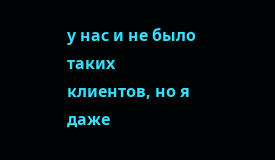у нас и не было таких клиентов, но я даже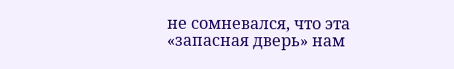не сомневался, что эта «запасная дверь» нам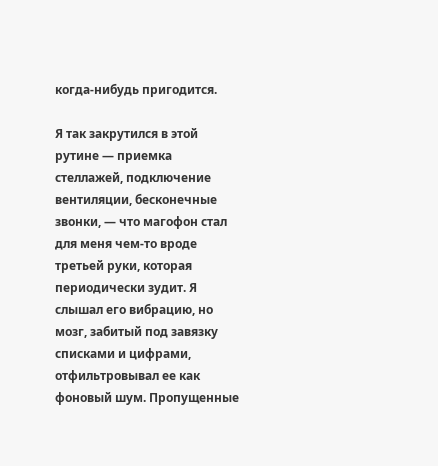когда-нибудь пригодится.

Я так закрутился в этой рутине — приемка стеллажей, подключение вентиляции, бесконечные звонки, — что магофон стал для меня чем-то вроде третьей руки, которая периодически зудит. Я слышал его вибрацию, но мозг, забитый под завязку списками и цифрами, отфильтровывал ее как фоновый шум. Пропущенные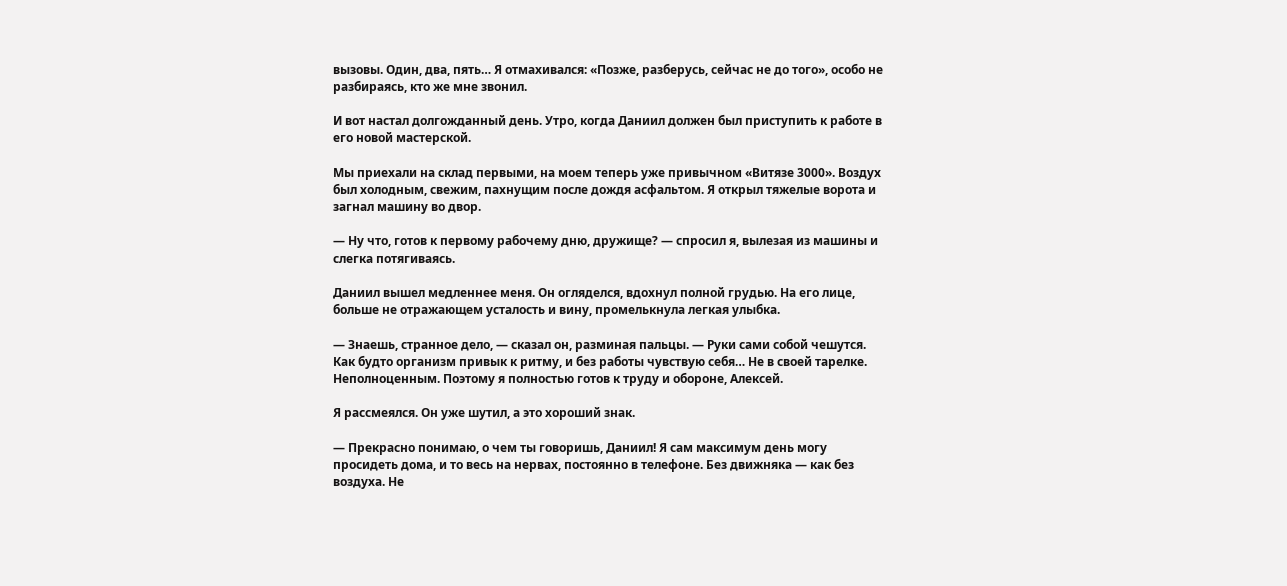вызовы. Один, два, пять… Я отмахивался: «Позже, разберусь, сейчас не до того», особо не разбираясь, кто же мне звонил.

И вот настал долгожданный день. Утро, когда Даниил должен был приступить к работе в его новой мастерской.

Мы приехали на склад первыми, на моем теперь уже привычном «Витязе 3000». Воздух был холодным, свежим, пахнущим после дождя асфальтом. Я открыл тяжелые ворота и загнал машину во двор.

— Ну что, готов к первому рабочему дню, дружище? — спросил я, вылезая из машины и слегка потягиваясь.

Даниил вышел медленнее меня. Он огляделся, вдохнул полной грудью. На его лице, больше не отражающем усталость и вину, промелькнула легкая улыбка.

— Знаешь, странное дело, — сказал он, разминая пальцы. — Руки сами собой чешутся. Как будто организм привык к ритму, и без работы чувствую себя… Не в своей тарелке. Неполноценным. Поэтому я полностью готов к труду и обороне, Алексей.

Я рассмеялся. Он уже шутил, а это хороший знак.

— Прекрасно понимаю, о чем ты говоришь, Даниил! Я сам максимум день могу просидеть дома, и то весь на нервах, постоянно в телефоне. Без движняка — как без воздуха. Не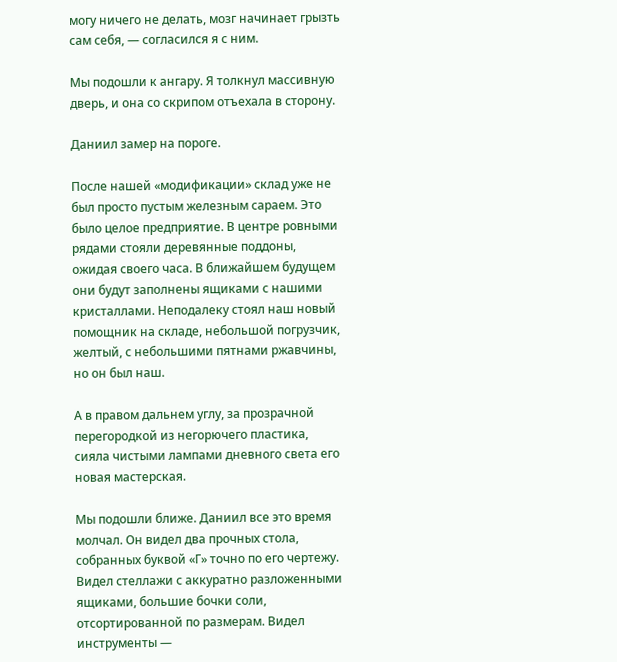могу ничего не делать, мозг начинает грызть сам себя, — согласился я с ним.

Мы подошли к ангару. Я толкнул массивную дверь, и она со скрипом отъехала в сторону.

Даниил замер на пороге.

После нашей «модификации» склад уже не был просто пустым железным сараем. Это было целое предприятие. В центре ровными рядами стояли деревянные поддоны, ожидая своего часа. В ближайшем будущем они будут заполнены ящиками с нашими кристаллами. Неподалеку стоял наш новый помощник на складе, небольшой погрузчик, желтый, с небольшими пятнами ржавчины, но он был наш.

А в правом дальнем углу, за прозрачной перегородкой из негорючего пластика, сияла чистыми лампами дневного света его новая мастерская.

Мы подошли ближе. Даниил все это время молчал. Он видел два прочных стола, собранных буквой «Г» точно по его чертежу. Видел стеллажи с аккуратно разложенными ящиками, большие бочки соли, отсортированной по размерам. Видел инструменты —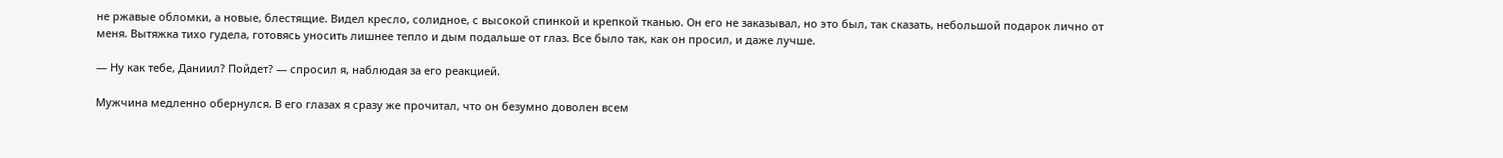не ржавые обломки, а новые, блестящие. Видел кресло, солидное, с высокой спинкой и крепкой тканью. Он его не заказывал, но это был, так сказать, небольшой подарок лично от меня. Вытяжка тихо гудела, готовясь уносить лишнее тепло и дым подальше от глаз. Все было так, как он просил, и даже лучше.

— Ну как тебе, Даниил? Пойдет? — спросил я, наблюдая за его реакцией.

Мужчина медленно обернулся. В его глазах я сразу же прочитал, что он безумно доволен всем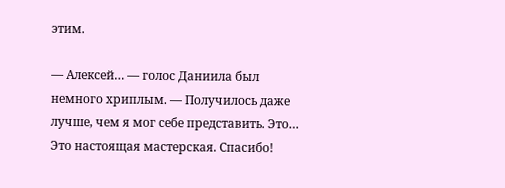этим.

— Алексей… — голос Даниила был немного хриплым. — Получилось даже лучше, чем я мог себе представить. Это… Это настоящая мастерская. Спасибо!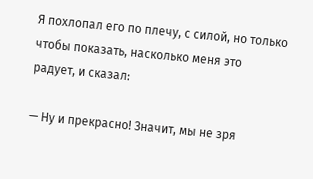Я похлопал его по плечу, с силой, но только чтобы показать, насколько меня это радует, и сказал:

— Ну и прекрасно! Значит, мы не зря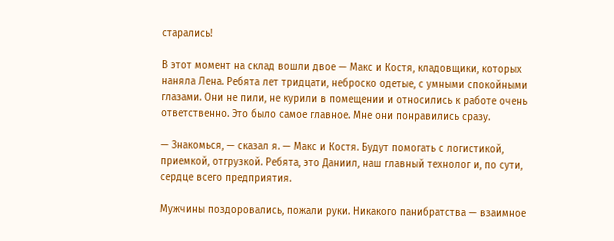старались!

В этот момент на склад вошли двое — Макс и Костя, кладовщики, которых наняла Лена. Ребята лет тридцати, неброско одетые, с умными спокойными глазами. Они не пили, не курили в помещении и относились к работе очень ответственно. Это было самое главное. Мне они понравились сразу.

— Знакомься, — сказал я. — Макс и Костя. Будут помогать с логистикой, приемкой, отгрузкой. Ребята, это Даниил, наш главный технолог и, по сути, сердце всего предприятия.

Мужчины поздоровались, пожали руки. Никакого панибратства — взаимное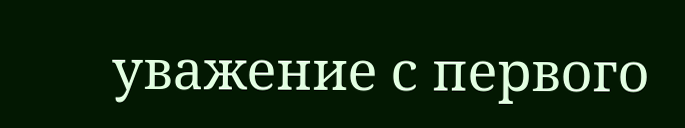уважение с первого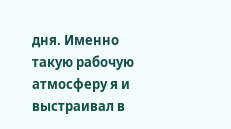дня. Именно такую рабочую атмосферу я и выстраивал в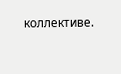коллективе.